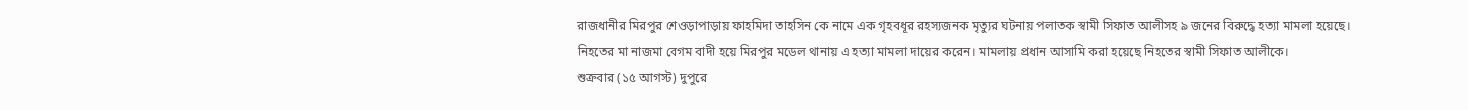রাজধানীর মিরপুর শেওড়াপাড়ায় ফাহমিদা তাহসিন কে নামে এক গৃহবধূর রহস্যজনক মৃত্যুর ঘটনায় পলাতক স্বামী সিফাত আলীসহ ৯ জনের বিরুদ্ধে হত্যা মামলা হয়েছে।
নিহতের মা নাজমা বেগম বাদী হয়ে মিরপুর মডেল থানায় এ হত্যা মামলা দায়ের করেন। মামলায় প্রধান আসামি করা হয়েছে নিহতের স্বামী সিফাত আলীকে।
শুক্রবার (১৫ আগস্ট) দুপুরে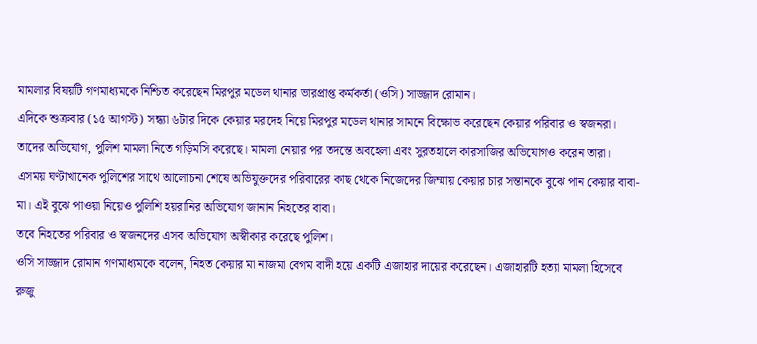মামলার বিষয়টি গণমাধ্যমকে নিশ্চিত করেছেন মিরপুর মডেল থানার ভারপ্রাপ্ত কর্মকর্তা (ওসি) সাজ্জাদ রোমান।
এদিকে শুক্রবার (১৫ আগস্ট) সন্ধ্যা ৬টার দিকে কেয়ার মরদেহ নিয়ে মিরপুর মডেল থানার সামনে বিক্ষোভ করেছেন কেয়ার পরিবার ও স্বজনরা।
তাদের অভিযোগ, পুলিশ মামলা নিতে গড়িমসি করেছে। মামলা নেয়ার পর তদন্তে অবহেলা এবং সুরতহালে কারসাজির অভিযোগও করেন তারা।
এসময় ঘণ্টাখানেক পুলিশের সাথে আলোচনা শেষে অভিযুক্তদের পরিবারের কাছ থেকে নিজেদের জিম্মায় কেয়ার চার সন্তানকে বুঝে পান কেয়ার বাবা-মা। এই বুঝে পাওয়া নিয়েও পুলিশি হয়রানির অভিযোগ জানান নিহতের বাবা।
তবে নিহতের পরিবার ও স্বজনদের এসব অভিযোগ অস্বীকার করেছে পুলিশ।
ওসি সাজ্জাদ রোমান গণমাধ্যমকে বলেন, নিহত কেয়ার মা নাজমা বেগম বাদী হয়ে একটি এজাহার দায়ের করেছেন। এজাহারটি হত্যা মামলা হিসেবে রুজু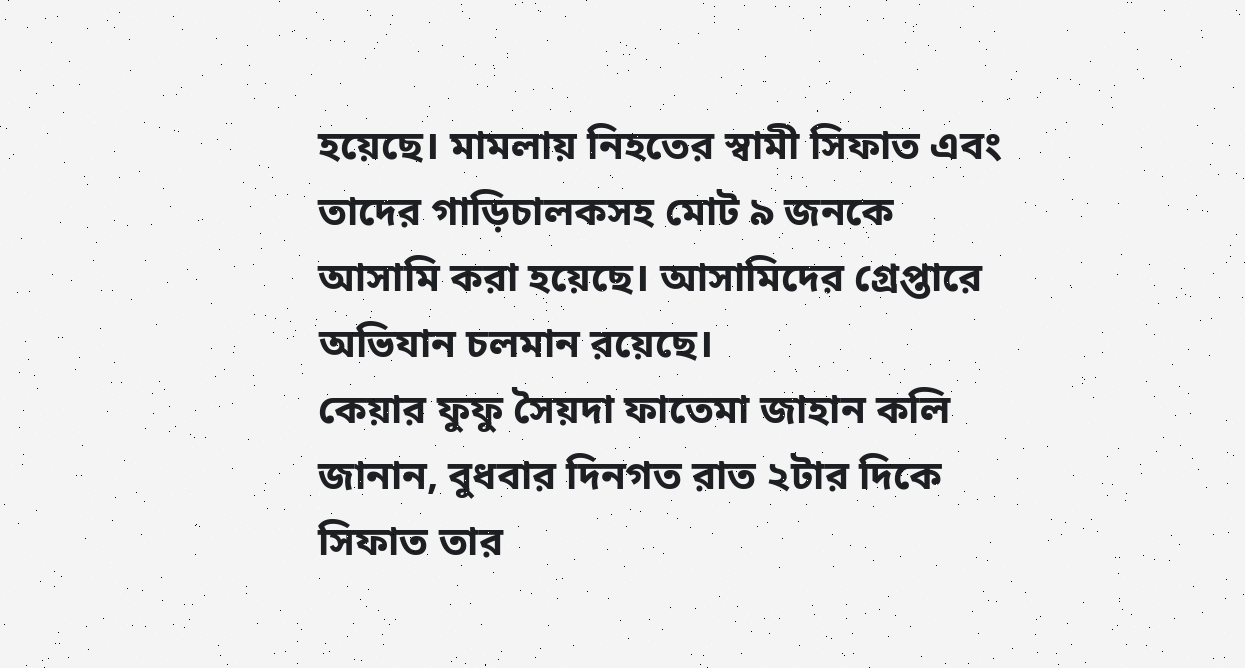হয়েছে। মামলায় নিহতের স্বামী সিফাত এবং তাদের গাড়িচালকসহ মোট ৯ জনকে আসামি করা হয়েছে। আসামিদের গ্রেপ্তারে অভিযান চলমান রয়েছে।
কেয়ার ফুফু সৈয়দা ফাতেমা জাহান কলি জানান, বুধবার দিনগত রাত ২টার দিকে সিফাত তার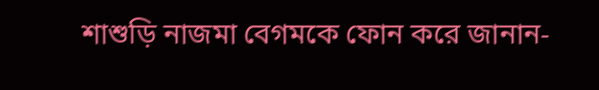শাশুড়ি নাজমা বেগমকে ফোন করে জানান-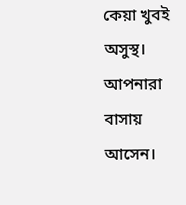কেয়া খুবই অসুস্থ। আপনারা বাসায় আসেন।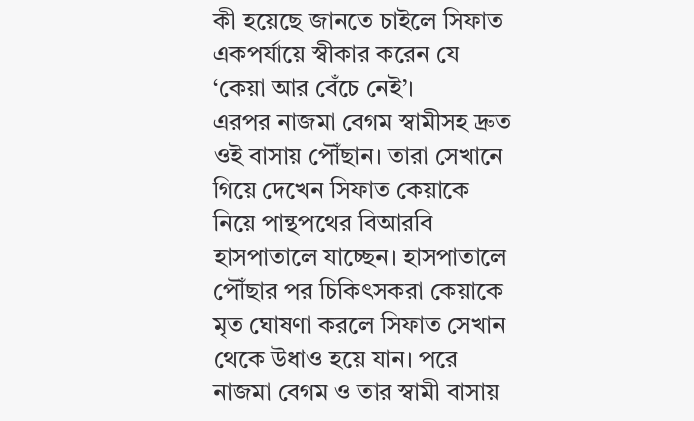কী হয়েছে জানতে চাইলে সিফাত একপর্যায়ে স্বীকার করেন যে ‘কেয়া আর বেঁচে নেই’।
এরপর নাজমা বেগম স্বামীসহ দ্রুত ওই বাসায় পৌঁছান। তারা সেখানে গিয়ে দেখেন সিফাত কেয়াকে নিয়ে পান্থপথের বিআরবি হাসপাতালে যাচ্ছেন। হাসপাতালে পৌঁছার পর চিকিৎসকরা কেয়াকে মৃত ঘোষণা করলে সিফাত সেখান থেকে উধাও হয়ে যান। পরে নাজমা বেগম ও তার স্বামী বাসায়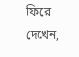ফিরে দেখেন,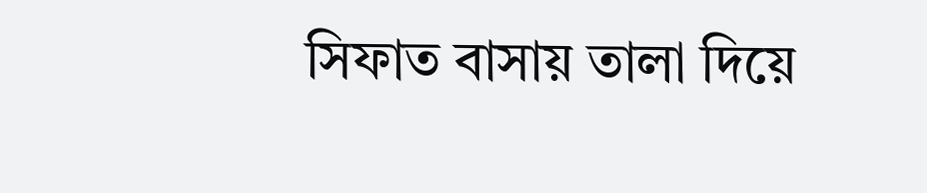সিফাত বাসায় তালা দিয়ে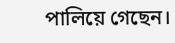পালিয়ে গেছেন।